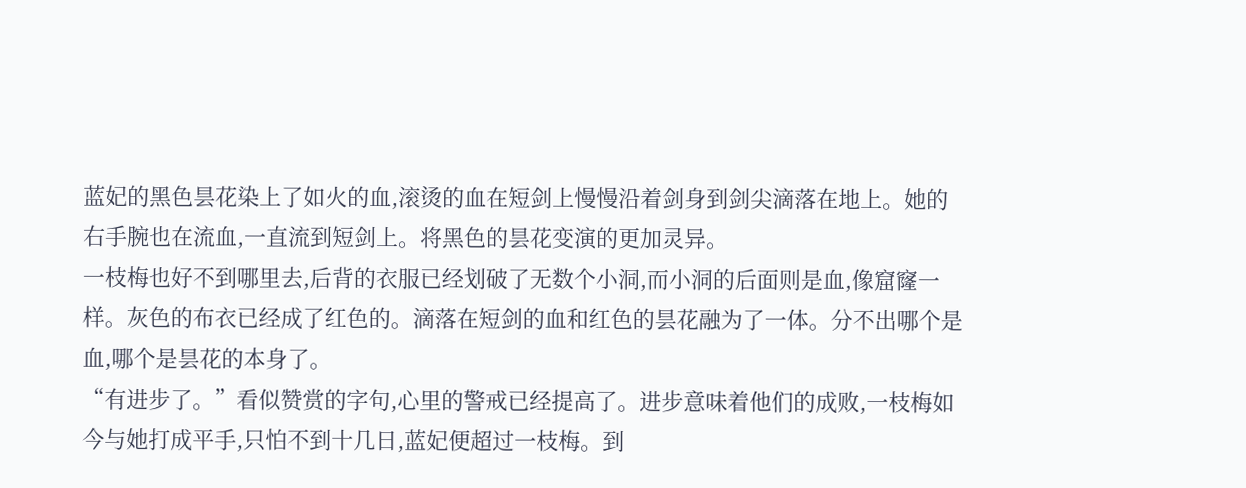蓝妃的黑色昙花染上了如火的血,滚烫的血在短剑上慢慢沿着剑身到剑尖滴落在地上。她的右手腕也在流血,一直流到短剑上。将黑色的昙花变演的更加灵异。
一枝梅也好不到哪里去,后背的衣服已经划破了无数个小洞,而小洞的后面则是血,像窟窿一样。灰色的布衣已经成了红色的。滴落在短剑的血和红色的昙花融为了一体。分不出哪个是血,哪个是昙花的本身了。
“有进步了。”看似赞赏的字句,心里的警戒已经提高了。进步意味着他们的成败,一枝梅如今与她打成平手,只怕不到十几日,蓝妃便超过一枝梅。到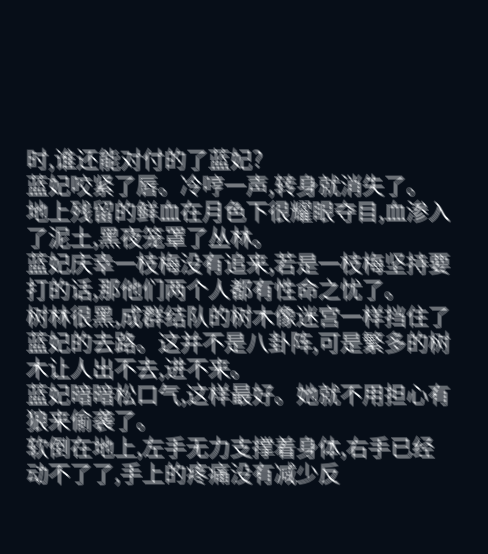时,谁还能对付的了蓝妃?
蓝妃咬紧了唇。冷哼一声,转身就消失了。
地上残留的鲜血在月色下很耀眼夺目,血渗入了泥土,黑夜笼罩了丛林。
蓝妃庆幸一枝梅没有追来,若是一枝梅坚持要打的话,那他们两个人都有性命之忧了。
树林很黑,成群结队的树木像迷宫一样挡住了蓝妃的去路。这并不是八卦阵,可是繁多的树木让人出不去,进不来。
蓝妃暗暗松口气,这样最好。她就不用担心有狼来偷袭了。
软倒在地上,左手无力支撑着身体,右手已经动不了了,手上的疼痛没有减少反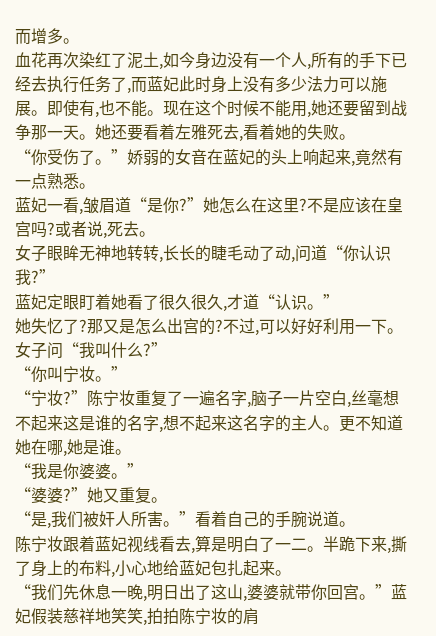而增多。
血花再次染红了泥土,如今身边没有一个人,所有的手下已经去执行任务了,而蓝妃此时身上没有多少法力可以施展。即使有,也不能。现在这个时候不能用,她还要留到战争那一天。她还要看着左雅死去,看着她的失败。
“你受伤了。”娇弱的女音在蓝妃的头上响起来,竟然有一点熟悉。
蓝妃一看,皱眉道“是你?”她怎么在这里?不是应该在皇宫吗?或者说,死去。
女子眼眸无神地转转,长长的睫毛动了动,问道“你认识我?”
蓝妃定眼盯着她看了很久很久,才道“认识。”
她失忆了?那又是怎么出宫的?不过,可以好好利用一下。
女子问“我叫什么?”
“你叫宁妆。”
“宁妆?”陈宁妆重复了一遍名字,脑子一片空白,丝毫想不起来这是谁的名字,想不起来这名字的主人。更不知道她在哪,她是谁。
“我是你婆婆。”
“婆婆?”她又重复。
“是,我们被奸人所害。”看着自己的手腕说道。
陈宁妆跟着蓝妃视线看去,算是明白了一二。半跪下来,撕了身上的布料,小心地给蓝妃包扎起来。
“我们先休息一晚,明日出了这山,婆婆就带你回宫。”蓝妃假装慈祥地笑笑,拍拍陈宁妆的肩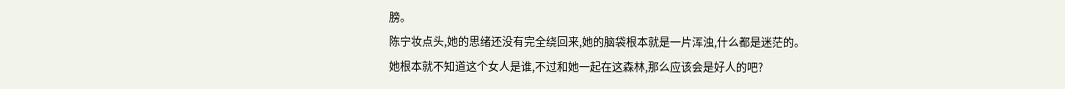膀。
陈宁妆点头,她的思绪还没有完全绕回来,她的脑袋根本就是一片浑浊,什么都是迷茫的。
她根本就不知道这个女人是谁,不过和她一起在这森林,那么应该会是好人的吧?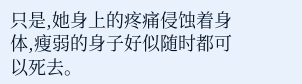只是,她身上的疼痛侵蚀着身体,瘦弱的身子好似随时都可以死去。